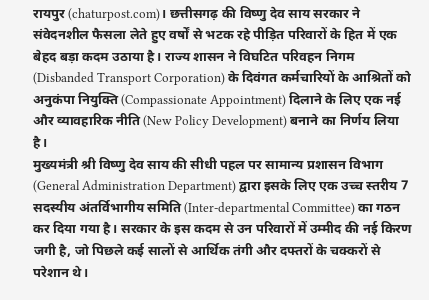रायपुर (chaturpost.com)। छत्तीसगढ़ की विष्णु देव साय सरकार ने संवेदनशील फैसला लेते हुए वर्षों से भटक रहे पीड़ित परिवारों के हित में एक बेहद बड़ा कदम उठाया है। राज्य शासन ने विघटित परिवहन निगम (Disbanded Transport Corporation) के दिवंगत कर्मचारियों के आश्रितों को अनुकंपा नियुक्ति (Compassionate Appointment) दिलाने के लिए एक नई और व्यावहारिक नीति (New Policy Development) बनाने का निर्णय लिया है।
मुख्यमंत्री श्री विष्णु देव साय की सीधी पहल पर सामान्य प्रशासन विभाग (General Administration Department) द्वारा इसके लिए एक उच्च स्तरीय 7 सदस्यीय अंतर्विभागीय समिति (Inter-departmental Committee) का गठन कर दिया गया है। सरकार के इस कदम से उन परिवारों में उम्मीद की नई किरण जगी है, जो पिछले कई सालों से आर्थिक तंगी और दफ्तरों के चक्करों से परेशान थे।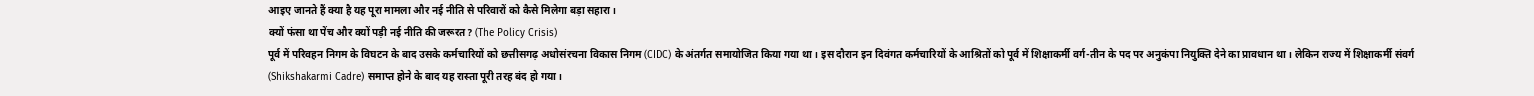आइए जानते हैं क्या है यह पूरा मामला और नई नीति से परिवारों को कैसे मिलेगा बड़ा सहारा।
क्यों फंसा था पेंच और क्यों पड़ी नई नीति की जरूरत? (The Policy Crisis)
पूर्व में परिवहन निगम के विघटन के बाद उसके कर्मचारियों को छत्तीसगढ़ अधोसंरचना विकास निगम (CIDC) के अंतर्गत समायोजित किया गया था। इस दौरान इन दिवंगत कर्मचारियों के आश्रितों को पूर्व में शिक्षाकर्मी वर्ग-तीन के पद पर अनुकंपा नियुक्ति देने का प्रावधान था। लेकिन राज्य में शिक्षाकर्मी संवर्ग (Shikshakarmi Cadre) समाप्त होने के बाद यह रास्ता पूरी तरह बंद हो गया।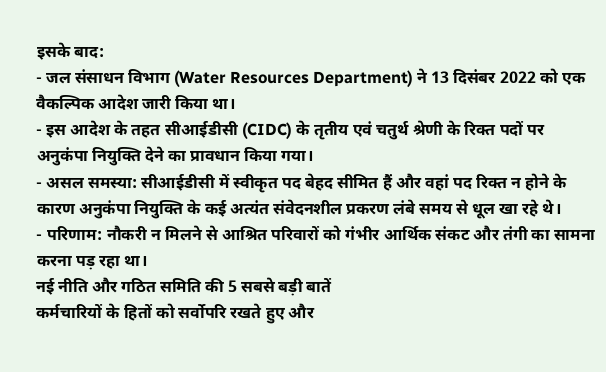इसके बाद:
- जल संसाधन विभाग (Water Resources Department) ने 13 दिसंबर 2022 को एक वैकल्पिक आदेश जारी किया था।
- इस आदेश के तहत सीआईडीसी (CIDC) के तृतीय एवं चतुर्थ श्रेणी के रिक्त पदों पर अनुकंपा नियुक्ति देने का प्रावधान किया गया।
- असल समस्या: सीआईडीसी में स्वीकृत पद बेहद सीमित हैं और वहां पद रिक्त न होने के कारण अनुकंपा नियुक्ति के कई अत्यंत संवेदनशील प्रकरण लंबे समय से धूल खा रहे थे।
- परिणाम: नौकरी न मिलने से आश्रित परिवारों को गंभीर आर्थिक संकट और तंगी का सामना करना पड़ रहा था।
नई नीति और गठित समिति की 5 सबसे बड़ी बातें
कर्मचारियों के हितों को सर्वोपरि रखते हुए और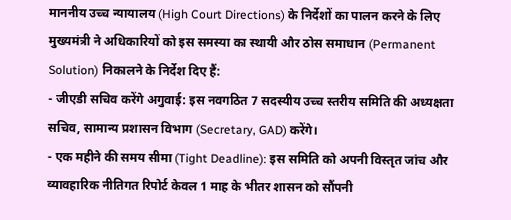माननीय उच्च न्यायालय (High Court Directions) के निर्देशों का पालन करने के लिए मुख्यमंत्री ने अधिकारियों को इस समस्या का स्थायी और ठोस समाधान (Permanent Solution) निकालने के निर्देश दिए हैं:
- जीएडी सचिव करेंगे अगुवाई: इस नवगठित 7 सदस्यीय उच्च स्तरीय समिति की अध्यक्षता सचिव, सामान्य प्रशासन विभाग (Secretary, GAD) करेंगे।
- एक महीने की समय सीमा (Tight Deadline): इस समिति को अपनी विस्तृत जांच और व्यावहारिक नीतिगत रिपोर्ट केवल 1 माह के भीतर शासन को सौंपनी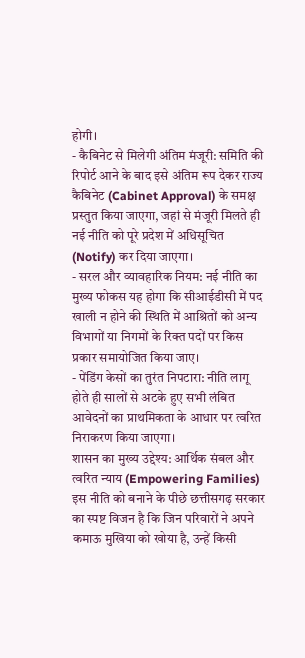होगी।
- कैबिनेट से मिलेगी अंतिम मंजूरी: समिति की रिपोर्ट आने के बाद इसे अंतिम रूप देकर राज्य कैबिनेट (Cabinet Approval) के समक्ष प्रस्तुत किया जाएगा, जहां से मंजूरी मिलते ही नई नीति को पूरे प्रदेश में अधिसूचित (Notify) कर दिया जाएगा।
- सरल और व्यावहारिक नियम: नई नीति का मुख्य फोकस यह होगा कि सीआईडीसी में पद खाली न होने की स्थिति में आश्रितों को अन्य विभागों या निगमों के रिक्त पदों पर किस प्रकार समायोजित किया जाए।
- पेंडिंग केसों का तुरंत निपटारा: नीति लागू होते ही सालों से अटके हुए सभी लंबित आवेदनों का प्राथमिकता के आधार पर त्वरित निराकरण किया जाएगा।
शासन का मुख्य उद्देश्य: आर्थिक संबल और त्वरित न्याय (Empowering Families)
इस नीति को बनाने के पीछे छत्तीसगढ़ सरकार का स्पष्ट विजन है कि जिन परिवारों ने अपने कमाऊ मुखिया को खोया है, उन्हें किसी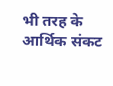भी तरह के आर्थिक संकट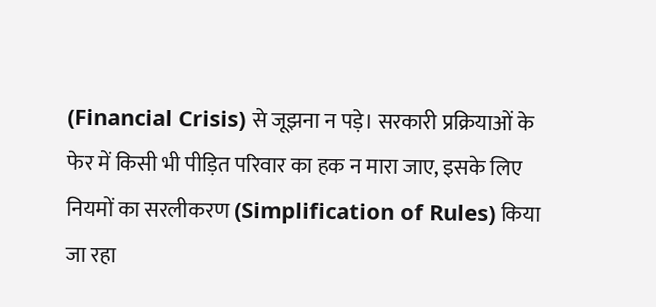(Financial Crisis) से जूझना न पड़े। सरकारी प्रक्रियाओं के फेर में किसी भी पीड़ित परिवार का हक न मारा जाए, इसके लिए नियमों का सरलीकरण (Simplification of Rules) किया जा रहा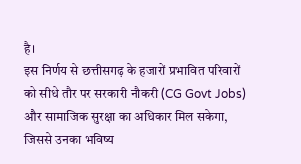है।
इस निर्णय से छत्तीसगढ़ के हजारों प्रभावित परिवारों को सीधे तौर पर सरकारी नौकरी (CG Govt Jobs) और सामाजिक सुरक्षा का अधिकार मिल सकेगा, जिससे उनका भविष्य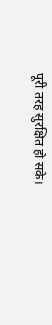पूरी तरह सुरक्षित हो सके।